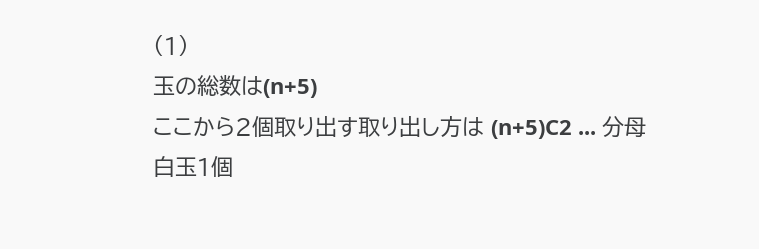(1)
玉の総数は(n+5)
ここから2個取り出す取り出し方は (n+5)C2 ... 分母
白玉1個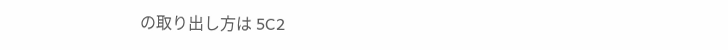の取り出し方は 5C2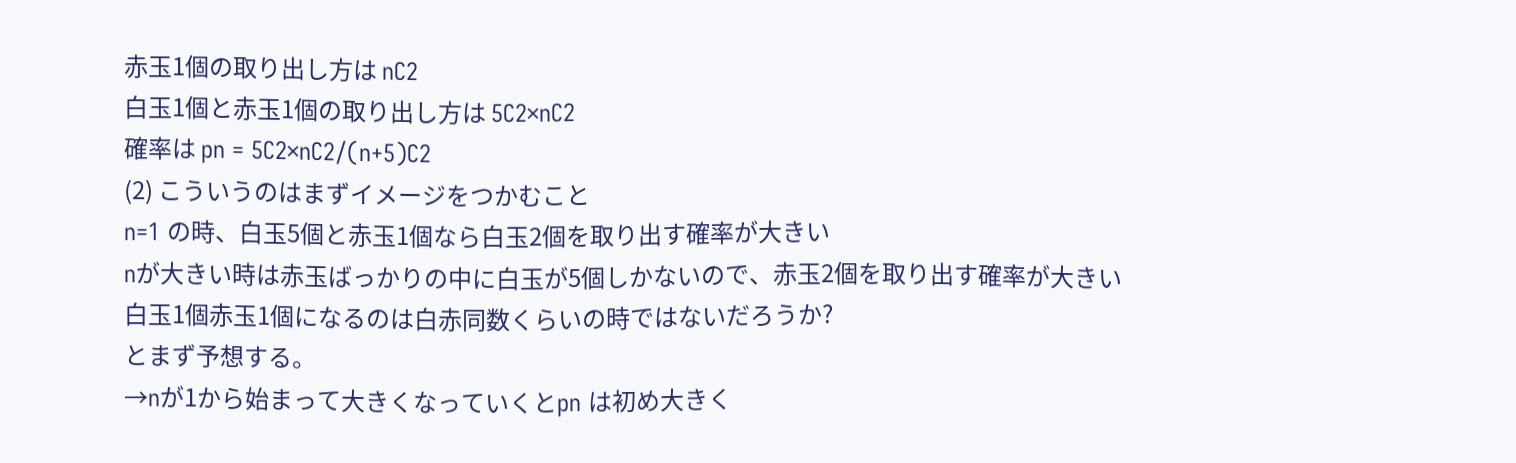赤玉1個の取り出し方は nC2
白玉1個と赤玉1個の取り出し方は 5C2×nC2
確率は pn = 5C2×nC2/(n+5)C2
(2) こういうのはまずイメージをつかむこと
n=1 の時、白玉5個と赤玉1個なら白玉2個を取り出す確率が大きい
nが大きい時は赤玉ばっかりの中に白玉が5個しかないので、赤玉2個を取り出す確率が大きい
白玉1個赤玉1個になるのは白赤同数くらいの時ではないだろうか?
とまず予想する。
→nが1から始まって大きくなっていくとpn は初め大きく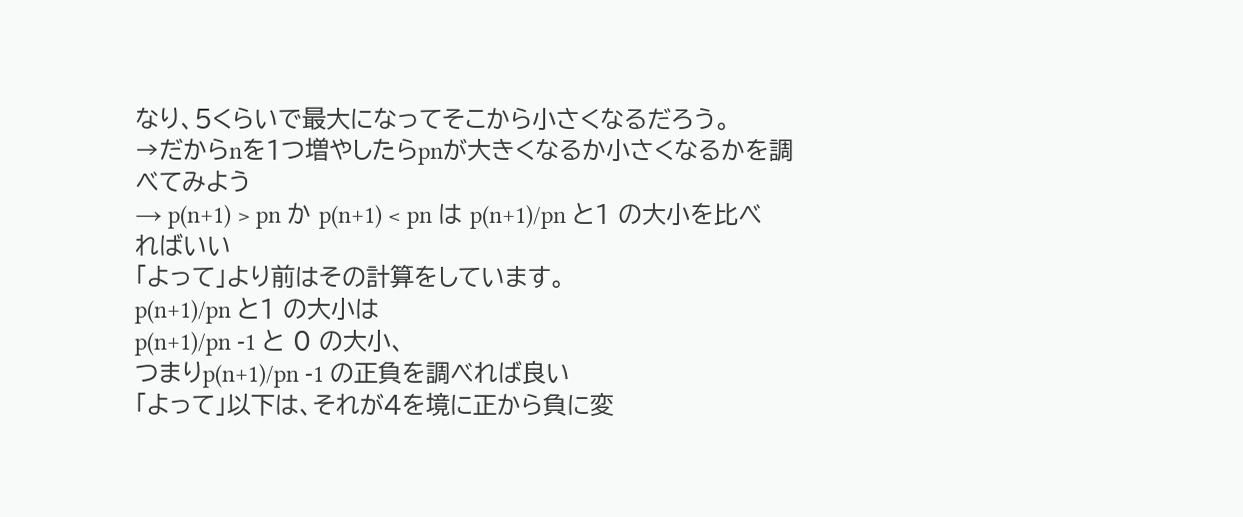なり、5くらいで最大になってそこから小さくなるだろう。
→だからnを1つ増やしたらpnが大きくなるか小さくなるかを調べてみよう
→ p(n+1) > pn か p(n+1) < pn は p(n+1)/pn と1 の大小を比べればいい
「よって」より前はその計算をしています。
p(n+1)/pn と1 の大小は
p(n+1)/pn -1 と 0 の大小、
つまりp(n+1)/pn -1 の正負を調べれば良い
「よって」以下は、それが4を境に正から負に変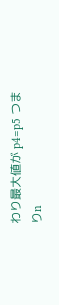わり最大値が p4=p5 つまりn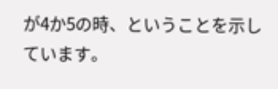が4か5の時、ということを示しています。